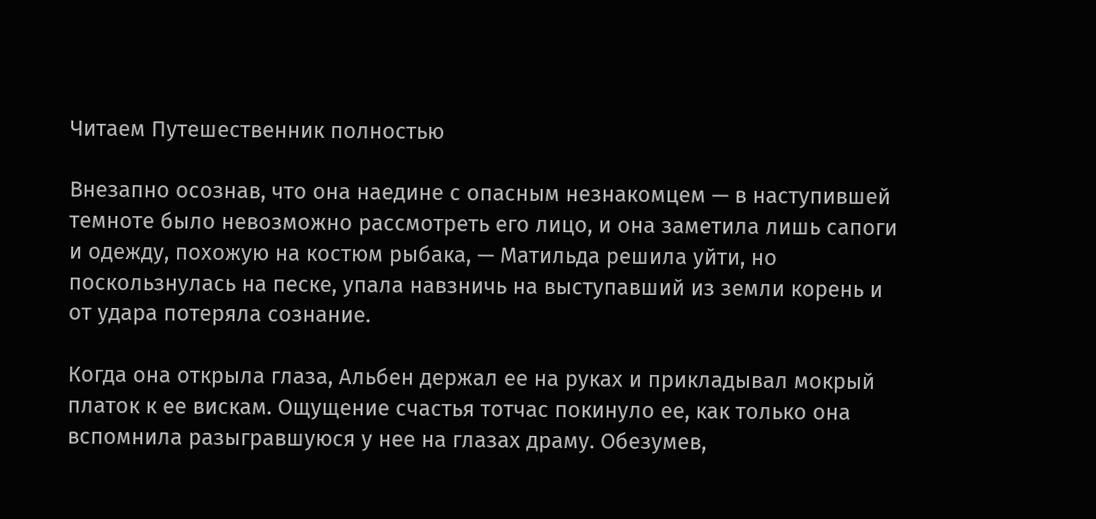Читаем Путешественник полностью

Внезапно осознав, что она наедине с опасным незнакомцем — в наступившей темноте было невозможно рассмотреть его лицо, и она заметила лишь сапоги и одежду, похожую на костюм рыбака, — Матильда решила уйти, но поскользнулась на песке, упала навзничь на выступавший из земли корень и от удара потеряла сознание.

Когда она открыла глаза, Альбен держал ее на руках и прикладывал мокрый платок к ее вискам. Ощущение счастья тотчас покинуло ее, как только она вспомнила разыгравшуюся у нее на глазах драму. Обезумев,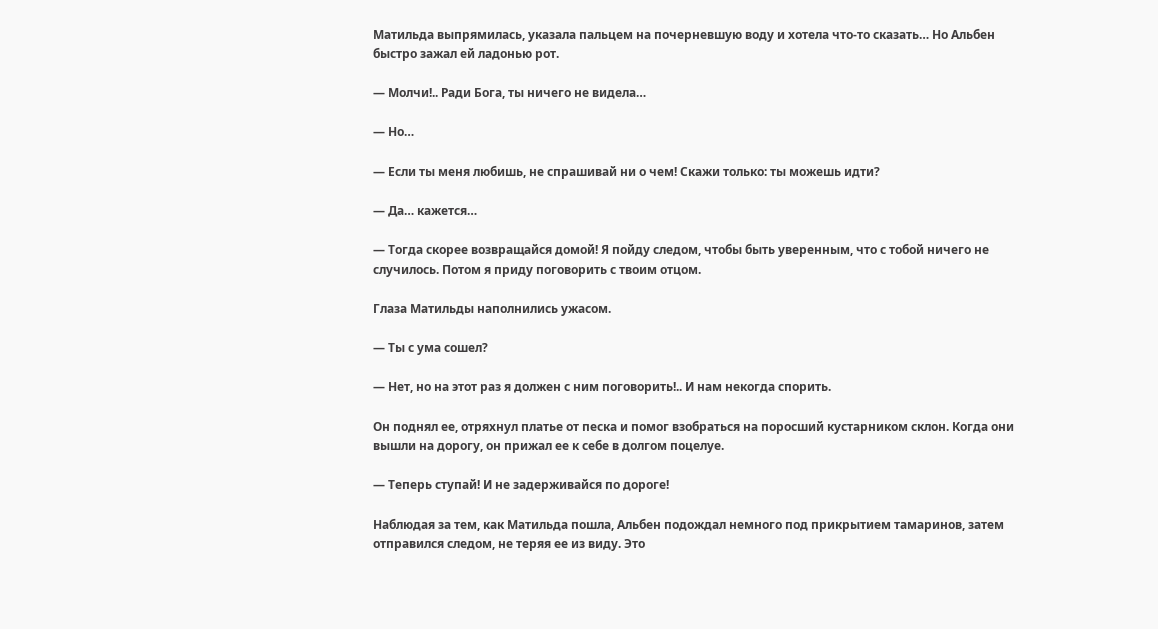Матильда выпрямилась, указала пальцем на почерневшую воду и хотела что-то сказать… Но Альбен быстро зажал ей ладонью рот.

— Молчи!.. Ради Бога, ты ничего не видела…

— Но…

— Если ты меня любишь, не спрашивай ни о чем! Скажи только: ты можешь идти?

— Да… кажется…

— Тогда скорее возвращайся домой! Я пойду следом, чтобы быть уверенным, что с тобой ничего не случилось. Потом я приду поговорить с твоим отцом.

Глаза Матильды наполнились ужасом.

— Ты с ума сошел?

— Нет, но на этот раз я должен с ним поговорить!.. И нам некогда спорить.

Он поднял ее, отряхнул платье от песка и помог взобраться на поросший кустарником склон. Когда они вышли на дорогу, он прижал ее к себе в долгом поцелуе.

— Теперь ступай! И не задерживайся по дороге!

Наблюдая за тем, как Матильда пошла, Альбен подождал немного под прикрытием тамаринов, затем отправился следом, не теряя ее из виду. Это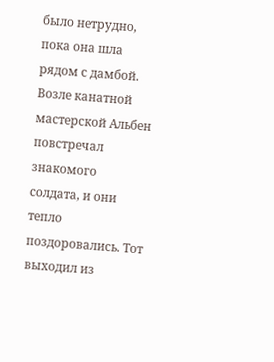было нетрудно, пока она шла рядом с дамбой. Возле канатной мастерской Альбен повстречал знакомого солдата, и они тепло поздоровались. Тот выходил из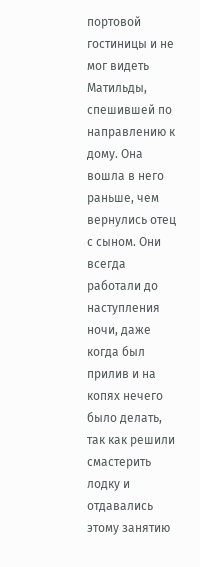портовой гостиницы и не мог видеть Матильды, спешившей по направлению к дому. Она вошла в него раньше, чем вернулись отец с сыном. Они всегда работали до наступления ночи, даже когда был прилив и на копях нечего было делать, так как решили смастерить лодку и отдавались этому занятию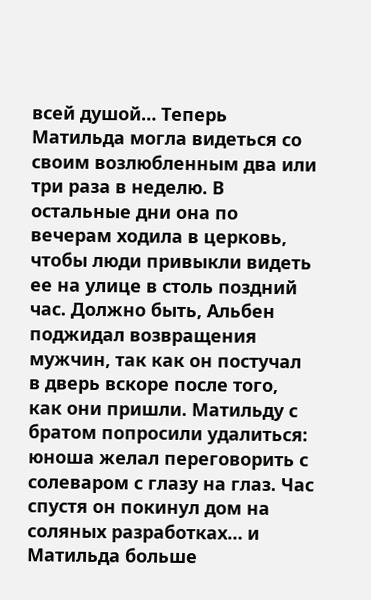всей душой… Теперь Матильда могла видеться со своим возлюбленным два или три раза в неделю. В остальные дни она по вечерам ходила в церковь, чтобы люди привыкли видеть ее на улице в столь поздний час. Должно быть, Альбен поджидал возвращения мужчин, так как он постучал в дверь вскоре после того, как они пришли. Матильду с братом попросили удалиться: юноша желал переговорить с солеваром с глазу на глаз. Час спустя он покинул дом на соляных разработках… и Матильда больше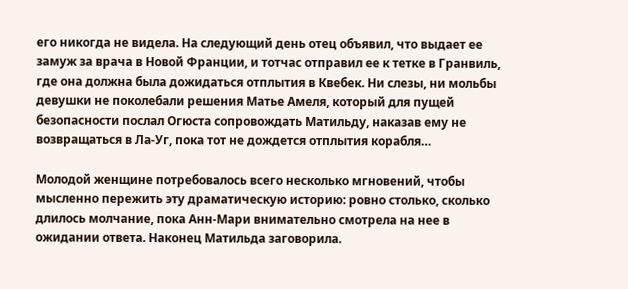его никогда не видела. На следующий день отец объявил, что выдает ее замуж за врача в Новой Франции, и тотчас отправил ее к тетке в Гранвиль, где она должна была дожидаться отплытия в Квебек. Ни слезы, ни мольбы девушки не поколебали решения Матье Амеля, который для пущей безопасности послал Огюста сопровождать Матильду, наказав ему не возвращаться в Ла-Уг, пока тот не дождется отплытия корабля…

Молодой женщине потребовалось всего несколько мгновений, чтобы мысленно пережить эту драматическую историю: ровно столько, сколько длилось молчание, пока Анн-Мари внимательно смотрела на нее в ожидании ответа. Наконец Матильда заговорила.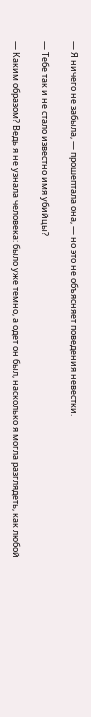— Я ничего не забыла, — прошептала она, — но это не объясняет поведения невестки.

— Тебе так и не стало известно имя убийцы?

— Каким образом? Ведь я не узнала человека: было уже темно, а одет он был, насколько я могла разглядеть, как любой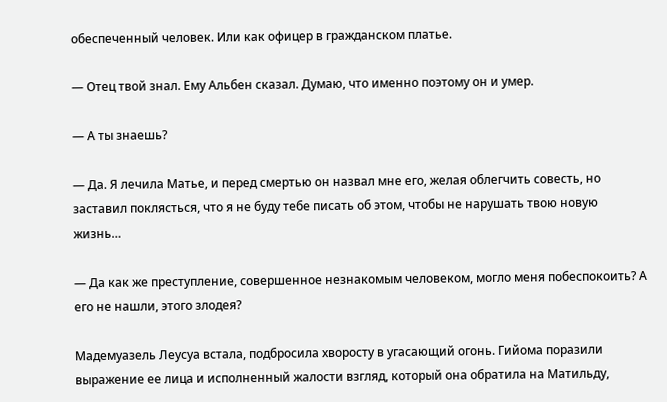обеспеченный человек. Или как офицер в гражданском платье.

— Отец твой знал. Ему Альбен сказал. Думаю, что именно поэтому он и умер.

— А ты знаешь?

— Да. Я лечила Матье, и перед смертью он назвал мне его, желая облегчить совесть, но заставил поклясться, что я не буду тебе писать об этом, чтобы не нарушать твою новую жизнь…

— Да как же преступление, совершенное незнакомым человеком, могло меня побеспокоить? А его не нашли, этого злодея?

Мадемуазель Леусуа встала, подбросила хворосту в угасающий огонь. Гийома поразили выражение ее лица и исполненный жалости взгляд, который она обратила на Матильду,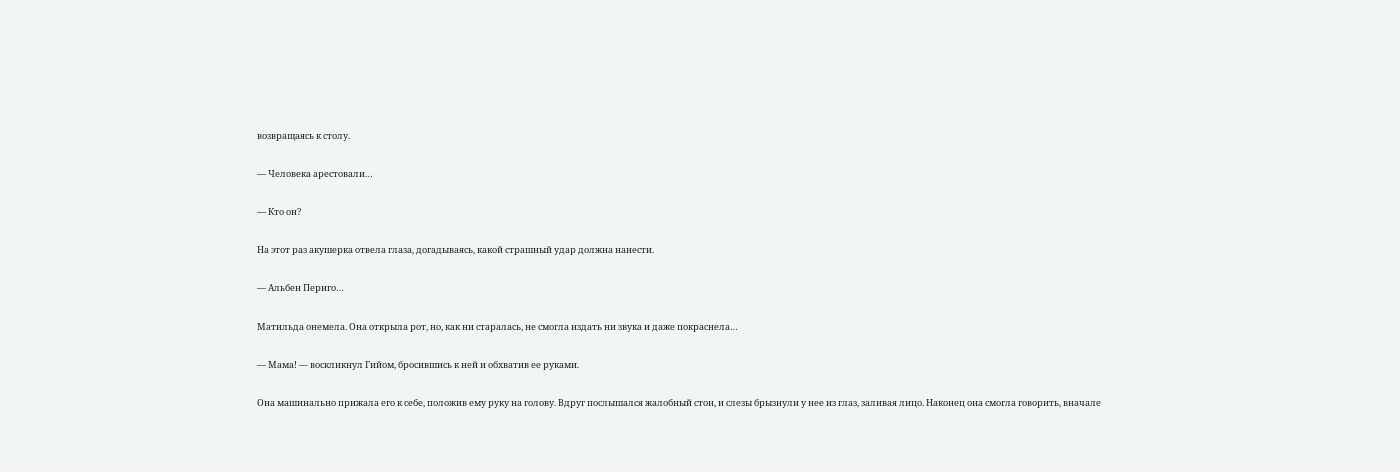возвращаясь к столу.

— Человека арестовали…

— Кто он?

На этот раз акушерка отвела глаза, догадываясь, какой страшный удар должна нанести.

— Альбен Периго…

Матильда онемела. Она открыла рот, но, как ни старалась, не смогла издать ни звука и даже покраснела…

— Мама! — воскликнул Гийом, бросившись к ней и обхватив ее руками.

Она машинально прижала его к себе, положив ему руку на голову. Вдруг послышался жалобный стон, и слезы брызнули у нее из глаз, заливая лицо. Наконец она смогла говорить, вначале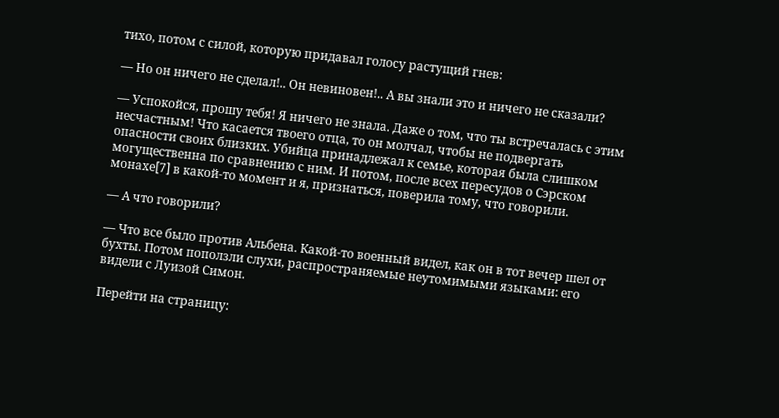тихо, потом с силой, которую придавал голосу растущий гнев:

— Но он ничего не сделал!.. Он невиновен!.. А вы знали это и ничего не сказали?

— Успокойся, прошу тебя! Я ничего не знала. Даже о том, что ты встречалась с этим несчастным! Что касается твоего отца, то он молчал, чтобы не подвергать опасности своих близких. Убийца принадлежал к семье, которая была слишком могущественна по сравнению с ним. И потом, после всех пересудов о Сэрском монахе[7] в какой-то момент и я, признаться, поверила тому, что говорили.

— А что говорили?

— Что все было против Альбена. Какой-то военный видел, как он в тот вечер шел от бухты. Потом поползли слухи, распространяемые неутомимыми языками: его видели с Луизой Симон.

Перейти на страницу: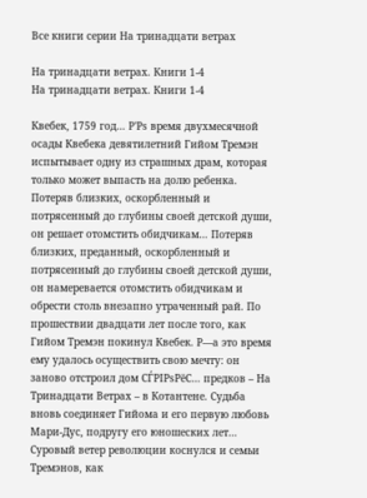Все книги серии На тринадцати ветрах

На тринадцати ветрах. Книги 1-4
На тринадцати ветрах. Книги 1-4

Квебек, 1759 год… Р'Рѕ время двухмесячной осады Квебека девятилетний Гийом Тремэн испытывает одну из страшных драм, которая только может выпасть на долю ребенка. Потеряв близких, оскорбленный и потрясенный до глубины своей детской души, он решает отомстить обидчикам… Потеряв близких, преданный, оскорбленный и потрясенный до глубины своей детской души, он намеревается отомстить обидчикам и обрести столь внезапно утраченный рай. По прошествии двадцати лет после того, как Гийом Тремэн покинул Квебек. Р—а это время ему удалось осуществить свою мечту: он заново отстроил дом СЃРІРѕРёС… предков – На Тринадцати Ветрах – в Котантене. Судьба вновь соединяет Гийома и его первую любовь Мари-Дус, подругу его юношеских лет… Суровый ветер революции коснулся и семьи Тремэнов, как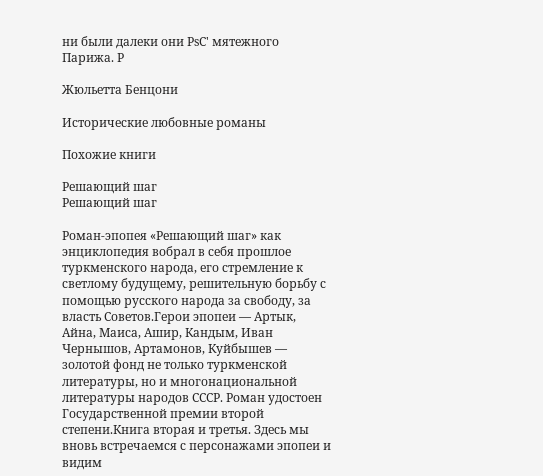ни были далеки они РѕС' мятежного Парижа. Р

Жюльетта Бенцони

Исторические любовные романы

Похожие книги

Решающий шаг
Решающий шаг

Роман-эпопея «Решающий шаг» как энциклопедия вобрал в себя прошлое туркменского народа, его стремление к светлому будущему, решительную борьбу с помощью русского народа за свободу, за власть Советов.Герои эпопеи — Артык, Айна, Маиса, Ашир, Кандым, Иван Чернышов, Артамонов, Куйбышев — золотой фонд не только туркменской литературы, но и многонациональной литературы народов СССР. Роман удостоен Государственной премии второй степени.Книга вторая и третья. Здесь мы вновь встречаемся с персонажами эпопеи и видим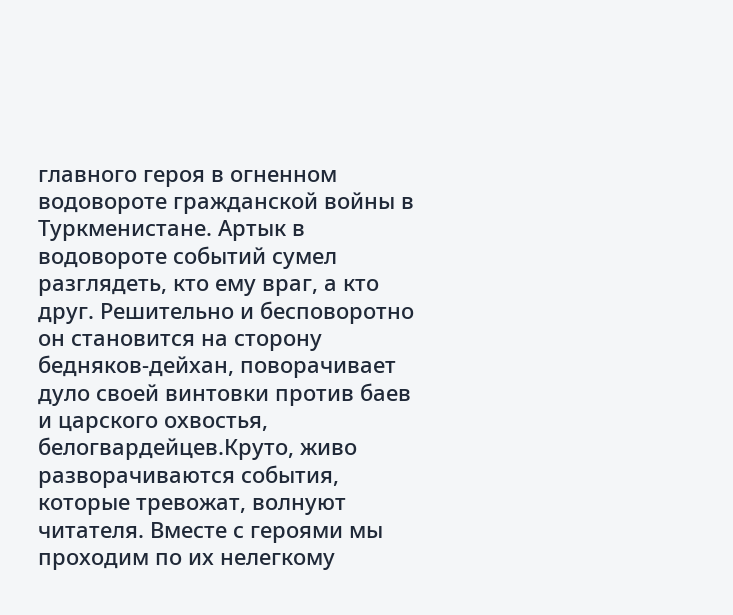главного героя в огненном водовороте гражданской войны в Туркменистане. Артык в водовороте событий сумел разглядеть, кто ему враг, а кто друг. Решительно и бесповоротно он становится на сторону бедняков-дейхан, поворачивает дуло своей винтовки против баев и царского охвостья, белогвардейцев.Круто, живо разворачиваются события, которые тревожат, волнуют читателя. Вместе с героями мы проходим по их нелегкому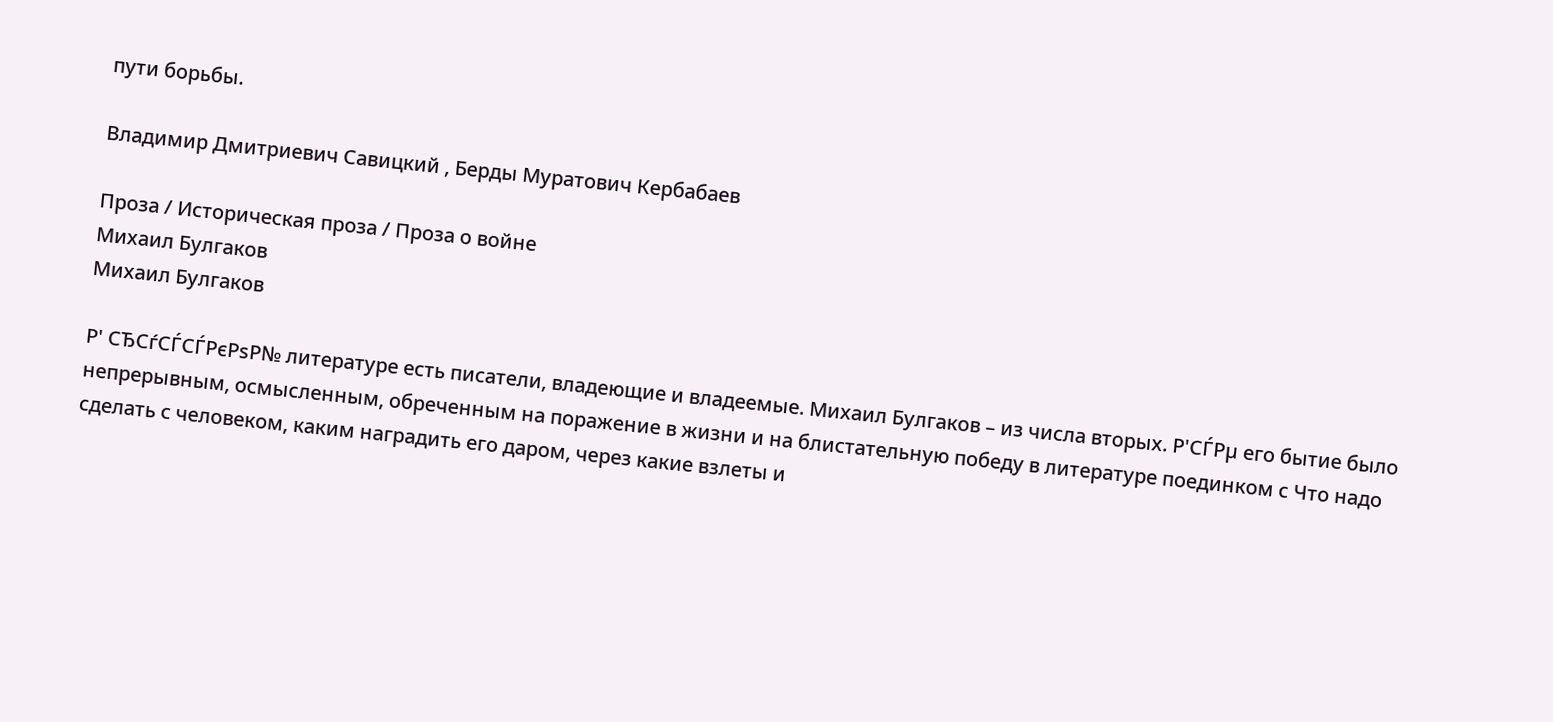пути борьбы.

Владимир Дмитриевич Савицкий , Берды Муратович Кербабаев

Проза / Историческая проза / Проза о войне
Михаил Булгаков
Михаил Булгаков

Р' СЂСѓСЃСЃРєРѕР№ литературе есть писатели, владеющие и владеемые. Михаил Булгаков – из числа вторых. Р'СЃРµ его бытие было непрерывным, осмысленным, обреченным на поражение в жизни и на блистательную победу в литературе поединком с Что надо сделать с человеком, каким наградить его даром, через какие взлеты и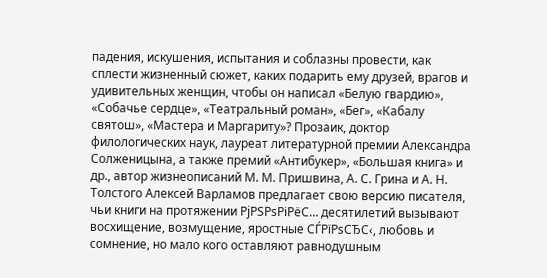падения, искушения, испытания и соблазны провести, как сплести жизненный сюжет, каких подарить ему друзей, врагов и удивительных женщин, чтобы он написал «Белую гвардию», «Собачье сердце», «Театральный роман», «Бег», «Кабалу святош», «Мастера и Маргариту»? Прозаик, доктор филологических наук, лауреат литературной премии Александра Солженицына, а также премий «Антибукер», «Большая книга» и др., автор жизнеописаний М. М. Пришвина, А. С. Грина и А. Н. Толстого Алексей Варламов предлагает свою версию писателя, чьи книги на протяжении РјРЅРѕРіРёС… десятилетий вызывают восхищение, возмущение, яростные СЃРїРѕСЂС‹, любовь и сомнение, но мало кого оставляют равнодушным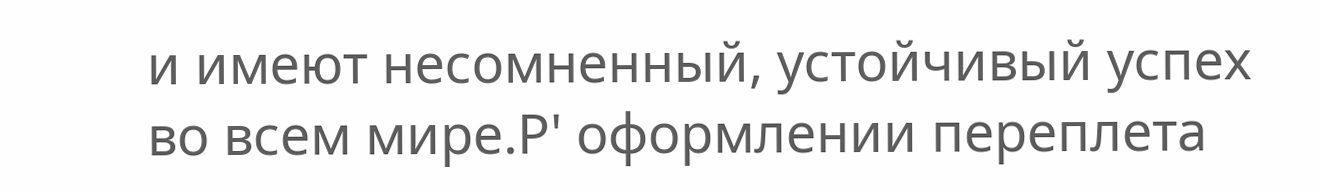и имеют несомненный, устойчивый успех во всем мире.Р' оформлении переплета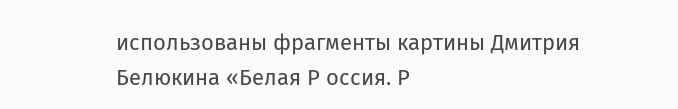использованы фрагменты картины Дмитрия Белюкина «Белая Р оссия. Р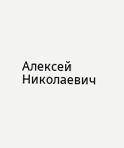Алексей Николаевич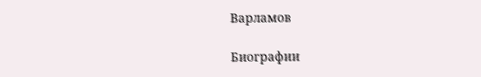Варламов

Биографии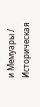и Мемуары / Историческая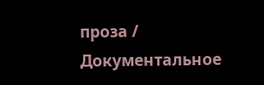проза / Документальное